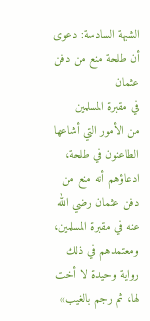الشبهة السادسة: دعوى أن طلحة منع من دفن عثمان
في مقبرة المسلمين
من الأمور التي أشاعها الطاعنون في طلحة، ادعاؤهم أنه منع من دفن عثمان رضي الله عنه في مقبرة المسلمين، ومعتمدهم في ذلك رواية وحيدة لا أخت لها، ثم رجم بالغيب»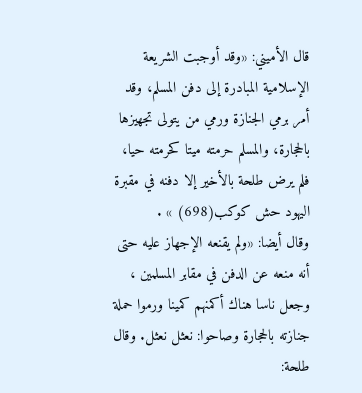قال الأميني: «وقد أوجبت الشريعة الإسلامية المبادرة إلى دفن المسلم، وقد أمر برمي الجنازة ورمي من يتولى تجهيزها بالحجارة، والمسلم حرمته ميتا كحرمته حيا، فلم يرض طلحة بالأخير إلا دفنه في مقبرة اليهود حش كوكب(698) » .
وقال أيضا: «ولم يقنعه الإجهاز عليه حتى أنه منعه عن الدفن في مقابر المسلمين ، وجعل ناسا هناك أكمنهم كمينا ورموا حملة جنازته بالحجارة وصاحوا: نعثل نعثل. وقال طلحة: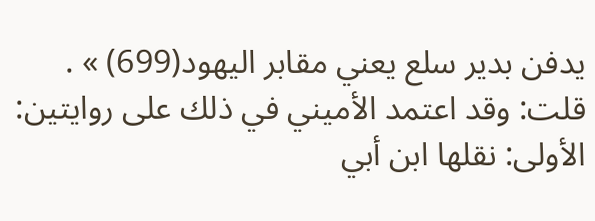يدفن بدير سلع يعني مقابر اليهود(699) » .
قلت: وقد اعتمد الأميني في ذلك على روايتين:
الأولى: نقلها ابن أبي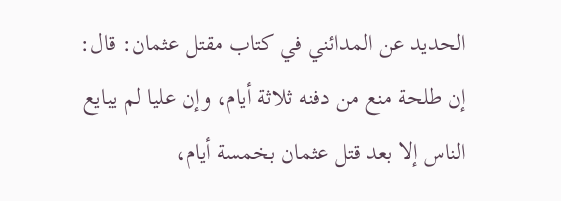الحديد عن المدائني في كتاب مقتل عثمان: قال: إن طلحة منع من دفنه ثلاثة أيام، وإن عليا لم يبايع الناس إلا بعد قتل عثمان بخمسة أيام،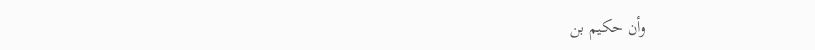وأن حكيم بن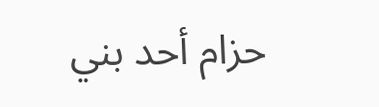حزام أحد بني